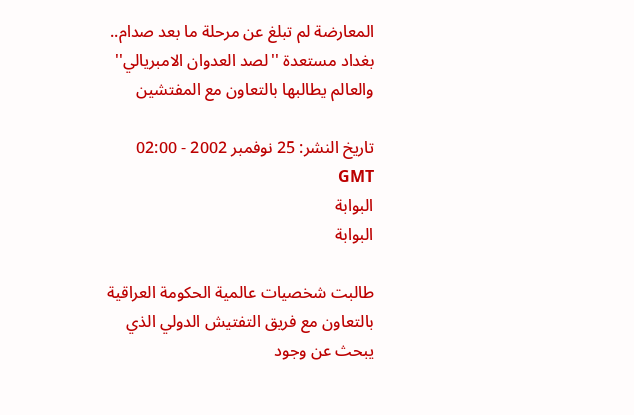المعارضة لم تبلغ عن مرحلة ما بعد صدام.. بغداد مستعدة ''لصد العدوان الامبريالي'' والعالم يطالبها بالتعاون مع المفتشين

تاريخ النشر: 25 نوفمبر 2002 - 02:00 GMT
البوابة
البوابة

طالبت شخصيات عالمية الحكومة العراقية بالتعاون مع فريق التفتيش الدولي الذي يبحث عن وجود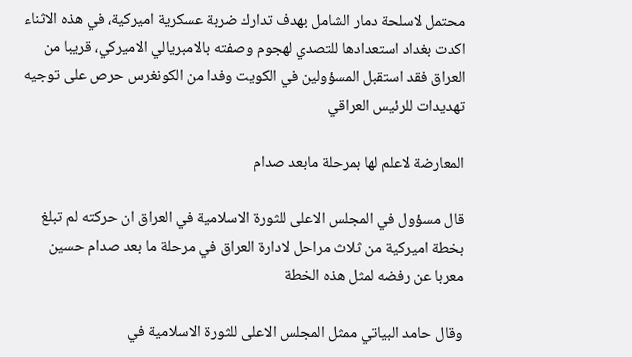محتمل لاسلحة دمار الشامل بهدف تدارك ضربة عسكرية اميركية، في هذه الاثناء اكدت بغداد استعدادها للتصدي لهجوم وصفته بالامبريالي الاميركي، قريبا من العراق فقد استقبل المسؤولين في الكويت وفدا من الكونغرس حرص على توجيه تهديدات للرئيس العراقي

المعارضة لاعلم لها بمرحلة مابعد صدام

قال مسؤول في المجلس الاعلى للثورة الاسلامية في العراق ان حركته لم تبلغ بخطة اميركية من ثلاث مراحل لادارة العراق في مرحلة ما بعد صدام حسين معربا عن رفضه لمثل هذه الخطة

وقال حامد البياتي ممثل المجلس الاعلى للثورة الاسلامية في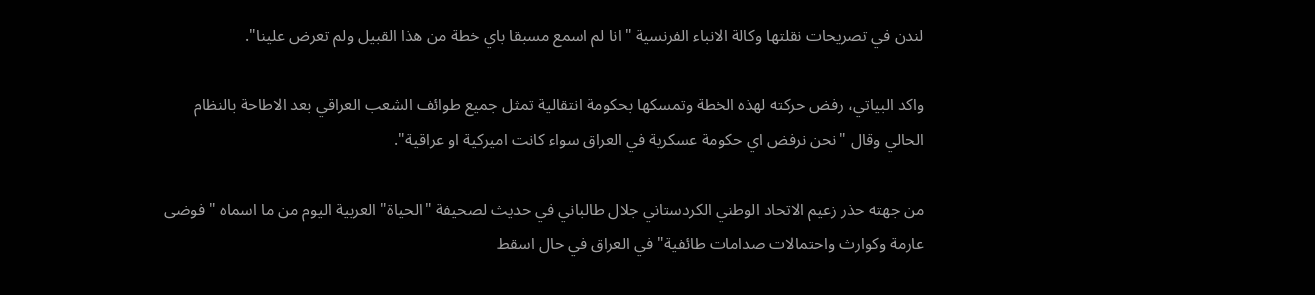لندن في تصريحات نقلتها وكالة الانباء الفرنسية "انا لم اسمع مسبقا باي خطة من هذا القبيل ولم تعرض علينا".

واكد البياتي، رفض حركته لهذه الخطة وتمسكها بحكومة انتقالية تمثل جميع طوائف الشعب العراقي بعد الاطاحة بالنظام الحالي وقال "نحن نرفض اي حكومة عسكرية في العراق سواء كانت اميركية او عراقية".

من جهته حذر زعيم الاتحاد الوطني الكردستاني جلال طالباني في حديث لصحيفة "الحياة" العربية اليوم من ما اسماه "فوضى عارمة وكوارث واحتمالات صدامات طائفية" في العراق في حال اسقط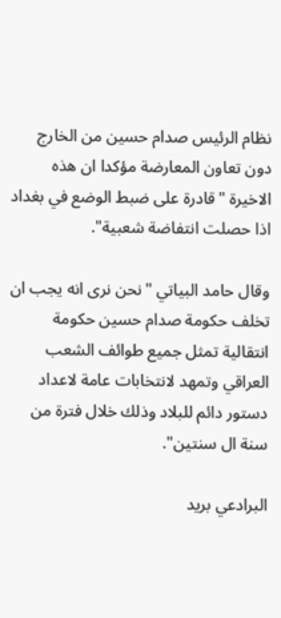نظام الرئيس صدام حسين من الخارج دون تعاون المعارضة مؤكدا ان هذه الاخيرة "قادرة على ضبط الوضع في بغداد اذا حصلت انتفاضة شعبية".

وقال حامد البياتي "نحن نرى انه يجب ان تخلف حكومة صدام حسين حكومة انتقالية تمثل جميع طوائف الشعب العراقي وتمهد لانتخابات عامة لاعداد دستور دائم للبلاد وذلك خلال فترة من سنة ال سنتين".

البرادعي بريد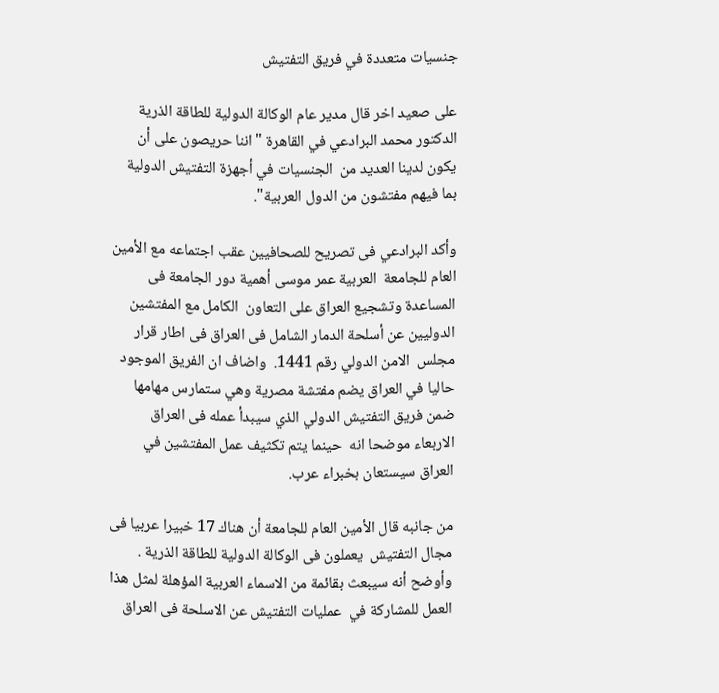جنسيات متعددة في فريق التفتيش

على صعيد اخر قال مدير عام الوكالة الدولية للطاقة الذرية  الدكتور محمد البرادعي في القاهرة "اننا حريصون على أن يكون لدينا العديد من  الجنسيات في أجهزة التفتيش الدولية بما فيهم مفتشون من الدول العربية".

وأكد البرادعي فى تصريح للصحافيين عقب اجتماعه مع الأمين العام للجامعة  العربية عمر موسى أهمية دور الجامعة فى المساعدة وتشجيع العراق على التعاون  الكامل مع المفتشين الدوليين عن أسلحة الدمار الشامل فى العراق فى اطار قرار مجلس  الامن الدولي رقم 1441.  واضاف ان الفريق الموجود حاليا في العراق يضم مفتشة مصرية وهي ستمارس مهامها  ضمن فريق التفتيش الدولي الذي سيبدأ عمله فى العراق الاربعاء موضحا انه  حينما يتم تكثيف عمل المفتشين في العراق سيستعان بخبراء عرب.

من جانبه قال الأمين العام للجامعة أن هناك 17 خبيرا عربيا فى مجال التفتيش  يعملون فى الوكالة الدولية للطاقة الذرية .  وأوضح أنه سيبعث بقائمة من الاسماء العربية المؤهلة لمثل هذا العمل للمشاركة في  عمليات التفتيش عن الاسلحة فى العراق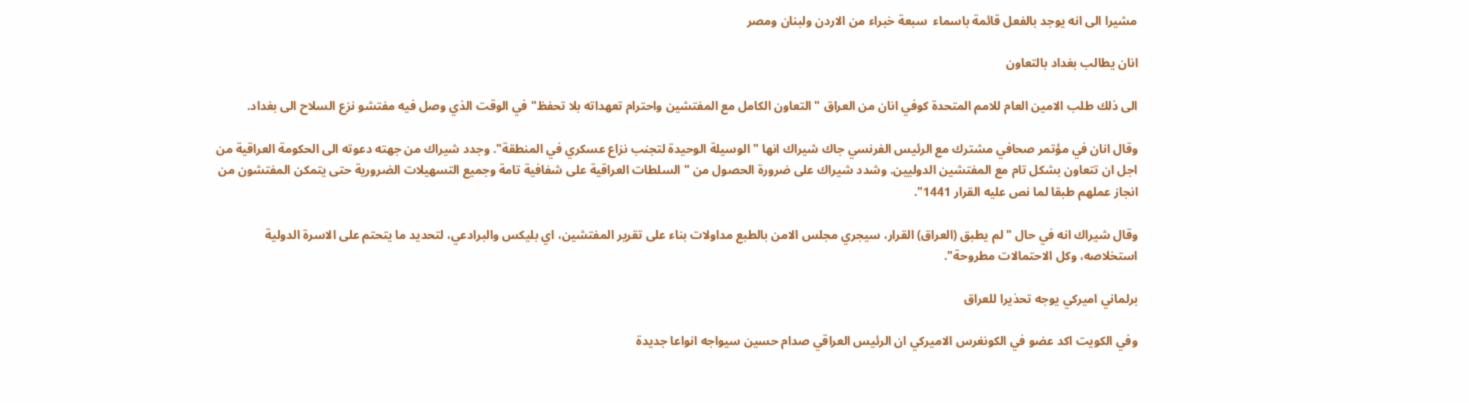مشيرا الى انه يوجد بالفعل قائمة باسماء  سبعة خبراء من الاردن ولبنان ومصر

انان يطالب بغداد بالتعاون

الى ذلك طلب الامين العام للامم المتحدة كوفي انان من العراق "التعاون الكامل مع المفتشين واحترام تعهداته بلا تحفظ" في الوقت الذي وصل فيه مفتشو نزع السلاح الى بغداد.

وقال انان في مؤتمر صحافي مشترك مع الرئيس الفرنسي جاك شيراك انها "الوسيلة الوحيدة لتجنب نزاع عسكري في المنطقة". وجدد شيراك من جهته دعوته الى الحكومة العراقية من اجل ان تتعاون بشكل تام مع المفتشين الدوليين. وشدد شيراك على ضرورة الحصول من "السلطات العراقية على شفافية تامة وجميع التسهيلات الضرورية حتى يتمكن المفتشون من انجاز عملهم طبقا لما نص عليه القرار 1441".

وقال شيراك انه في حال "لم يطبق (العراق) القرار، سيجري مجلس الامن بالطبع مداولات بناء على تقرير المفتشين، اي بليكس والبرادعي، لتحديد ما يتحتم على الاسرة الدولية استخلاصه، وكل الاحتمالات مطروحة".

برلماني اميركي يوجه تحذيرا للعراق

وفي الكويت اكد عضو في الكونغرس الاميركي ان الرئيس العراقي صدام حسين سيواجه انواعا جديدة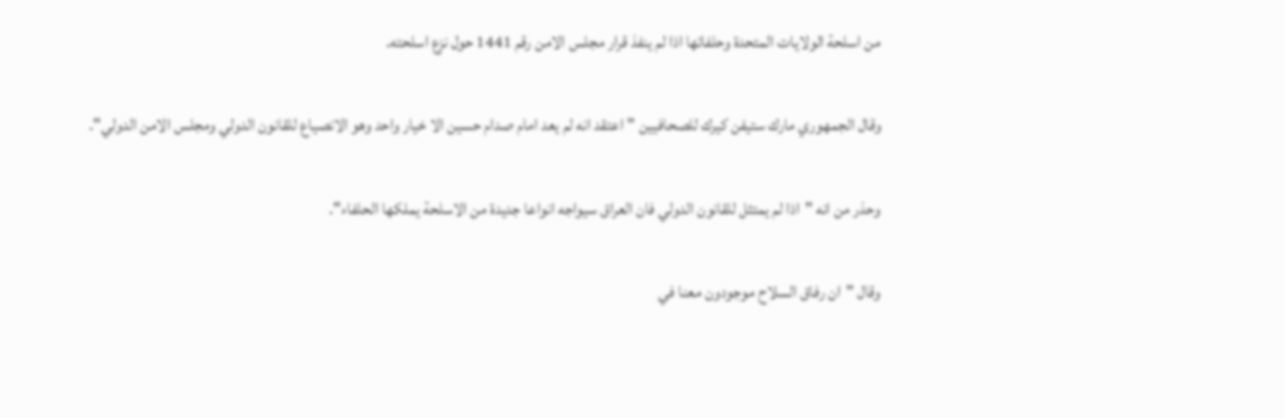من اسلحة الولايات المتحدة وحلفائها اذا لم ينفذ قرار مجلس الامن رقم 1441 حول نزع اسلحته.

وقال الجمهوري مارك ستيفن كيرك للصحافيين "اعتقد انه لم يعد امام صدام حسين الا خيار واحد وهو الانصياع للقانون الدولي ومجلس الامن الدولي".

وحذر من انه "اذا لم يمتثل للقانون الدولي فان العراق سيواجه انواعا جديدة من الاسلحة يملكها الحلفاء".

وقال "ان رفاق السلاح موجودون معنا في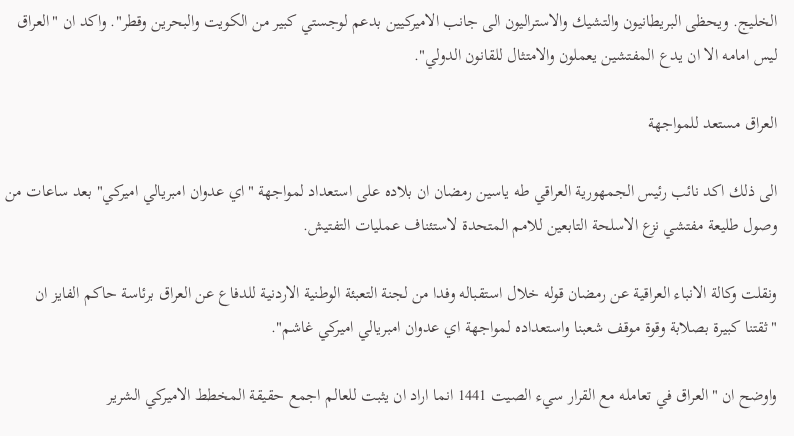الخليج. ويحظى البريطانيون والتشيك والاستراليون الى جانب الاميركيين بدعم لوجستي كبير من الكويت والبحرين وقطر". واكد ان "العراق ليس امامه الا ان يدع المفتشين يعملون والامتثال للقانون الدولي".

العراق مستعد للمواجهة

الى ذلك اكد نائب رئيس الجمهورية العراقي طه ياسين رمضان ان بلاده على استعداد لمواجهة "اي عدوان امبريالي اميركي" بعد ساعات من وصول طليعة مفتشي نزع الاسلحة التابعين للامم المتحدة لاستئناف عمليات التفتيش.

ونقلت وكالة الانباء العراقية عن رمضان قوله خلال استقباله وفدا من لجنة التعبئة الوطنية الاردنية للدفاع عن العراق برئاسة حاكم الفايز ان "ثقتنا كبيرة بصلابة وقوة موقف شعبنا واستعداده لمواجهة اي عدوان امبريالي اميركي غاشم".

واوضح ان "العراق في تعامله مع القرار سيء الصيت 1441 انما اراد ان يثبت للعالم اجمع حقيقة المخطط الاميركي الشرير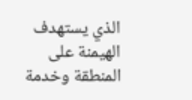الذي يستهدف الهيمنة على المنطقة وخدمة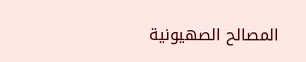المصالح الصهيونية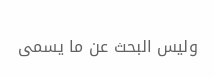وليس البحث عن ما يسمى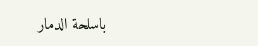باسلحة الدمار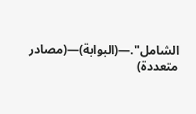الشامل".—(البوابة)—(مصادر متعددة)